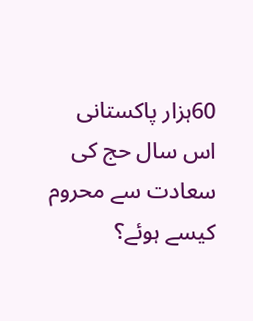60ہزار پاکستانی اس سال حج کی سعادت سے محروم کیسے ہوئے؟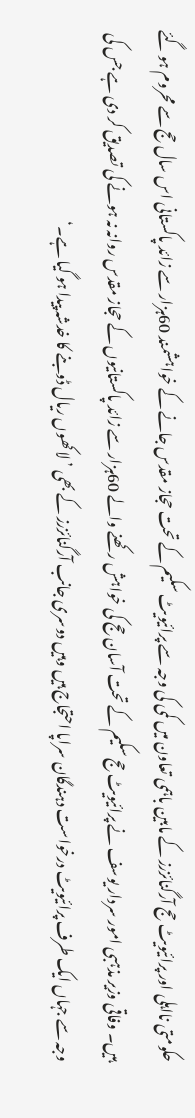حکومتی نااہلی اور پرائیویٹ حج آرگنائزرز کے مابین باہمی تعاون میں کمی کی وجہ سے پرائیویٹ سکیم کے تحت حجاز مقدس جانے کے خواہشمند 60ہزار سے زائد پاکستانی اس سال حج سے محروم ہو گئے ہیں۔ وفاقی وزیر مذہبی امور سردار یوسف نے پرائیویٹ حج سکیم کے تحت آسان حج کی خواہش رکھنے والے 60ہزار سے زائد پاکستانیوں کے حجاز مقدس روانہ نہ ہونے کی تصدیق کر دی ہے جس کی وجہ سے جہاں ایک طرف پرائیویٹ درخواست دہندگان سراپا احتجاج ہیں وہیں دوسری جانب آرگنائزرز کے بھی ’لاکھوں ریال ڈوبنے کا خدشہ پیدا ہو گیا ہے۔‘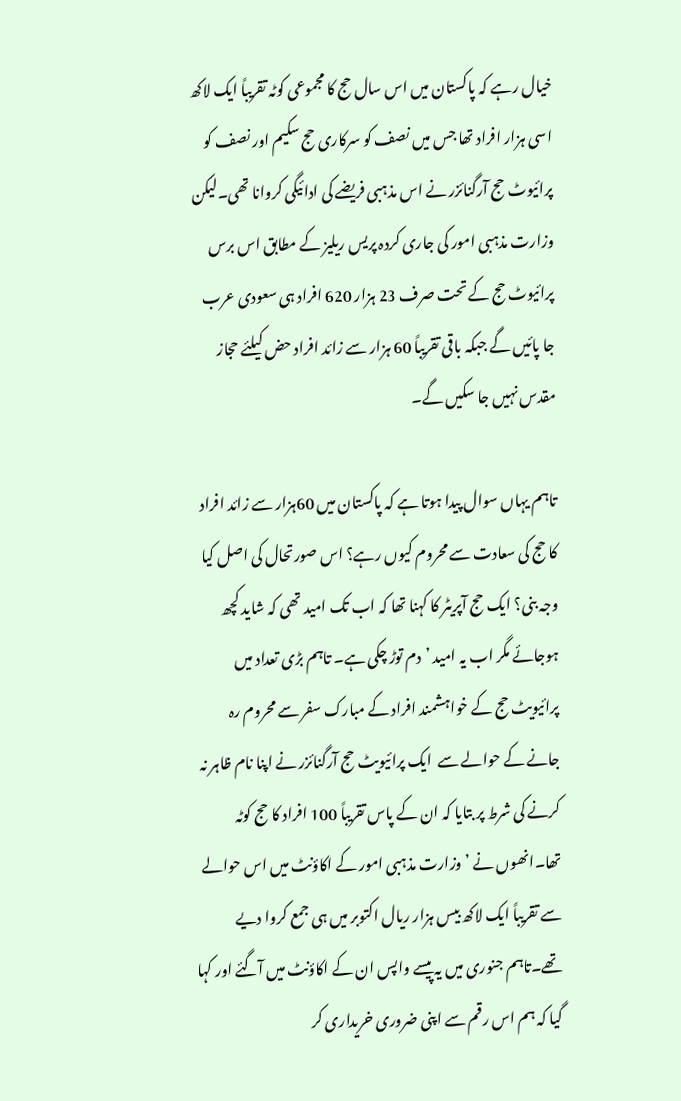خیال رہے کہ پاکستان میں اس سال حج کا مجموعی کوٹہ تقریباً ایک لاکھ اسی ہزار افراد تھا جس میں نصف کو سرکاری حج سکیم اور نصف کو پرائیوٹ حج آرگنائزر نے اس مذہبی فریضے کی ادائیگی کروانا تھی۔لیکن وزارت مذہبی امور کی جاری کردہ پریس ریلیز کے مطابق اس برس پرائیوٹ حج کے تحت صرف 23 ہزار 620 افراد ہی سعودی عرب جا پائیں گے جبکہ باقی تقریباً 60 ہزار سے زائد افراد حض کیلئے حجاز مقدس نہیں جا سکیں گے۔

تاہم یہاں سوال پیدا ہوتا ہے کہ پاکستان میں 60ہزار سے زائد افراد کا حج کی سعادت سے محروم کیوں رہے؟ اس صورتحال کی اصل کیا وجہ بنی؟ ایک حج آپریٹر کا کہنا تھا کہ اب تک امید تھی کہ شاید کچھ ہوجائے مگر اب یہ امید ’دم توڑ چکی ہے۔ تاہم بڑی تعداد میں پرائیویٹ حج کے خواہشمند افراد کے مبارک سفر سے محروم رہ جانے کے حوالے سے  ایک پرائیویٹ حج آرگنائزر نے اپنا نام ظاہر نہ کرنے کی شرط پر بتایا کہ ان کے پاس تقریباً 100 افراد کا حج کوٹہ تھا۔انھوں نے ’وزارت مذہبی امور کے اکاؤنٹ میں اس حوالے سے تقریباً ایک لاکھ بیس ہزار ریال اکتوبر میں ہی جمع کروا دیے تھے۔تاہم جنوری میں یہ پیسے واپس ان کے اکاؤنٹ میں آگئے اور کہا گیا کہ ہم اس رقم سے اپنی ضروری خریداری کر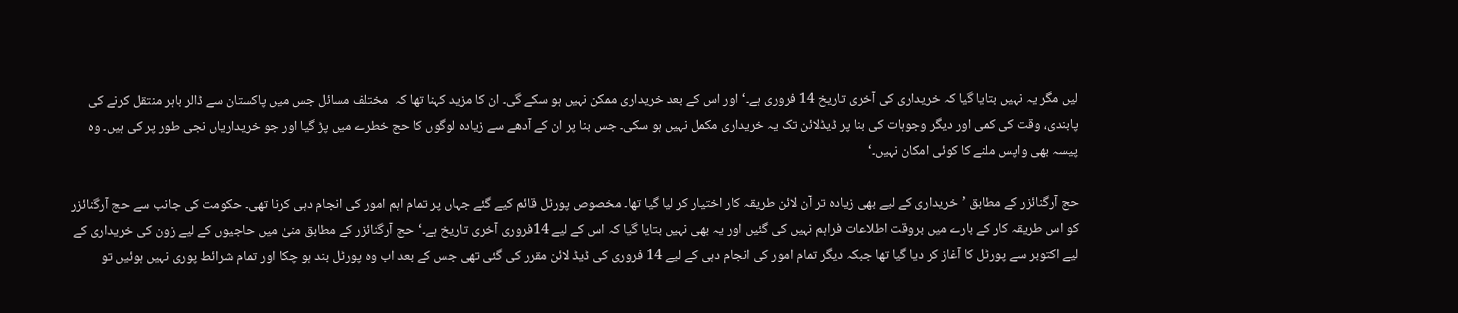لیں مگر یہ نہیں بتایا گیا کہ خریداری کی آخری تاریخ 14 فروری ہے۔‘ اور اس کے بعد خریداری ممکن نہیں ہو سکے گی۔ ان کا مزید کہنا تھا کہ  مختلف مسائل جس میں پاکستان سے ڈالر باہر منتقل کرنے کی پابندی، وقت کی کمی اور دیگر وجوہات کی بنا پر ڈیڈلائن تک یہ خریداری مکمل نہیں ہو سکی۔ جس بنا پر ان کے آدھے سے زیادہ لوگوں کا حج خطرے میں پڑ گیا اور جو خریداریاں نجی طور پر کی ہیں۔ وہ پیسہ بھی واپس ملنے کا کوئی امکان نہیں۔‘

حج آرگنائزر کے مطابق ’خریداری کے لیے بھی زیادہ تر آن لائن طریقہ کار اختیار کر لیا گیا تھا۔ مخصوص پورٹل قائم کیے گئے جہاں پر تمام اہم امور کی انجام دہی کرنا تھی۔ حکومت کی جانب سے حج آرگنائزر کو اس طریقہ کار کے بارے میں بروقت اطلاعات فراہم نہیں کی گئیں اور یہ بھی نہیں بتایا گیا کہ اس کے لیے 14فروری آخری تاریخ ہے۔‘حج آرگنائزر کے مطابق منیٰ میں حاجیوں کے لیے زون کی خریداری کے لیے اکتوبر سے پورٹل کا آغاز کر دیا گیا تھا جبکہ دیگر تمام امور کی انجام دہی کے لیے 14 فروری کی ڈیڈ لائن مقرر کی گئی تھی جس کے بعد اب وہ پورٹل بند ہو چکا اور تمام شرائط پوری نہیں ہوئیں تو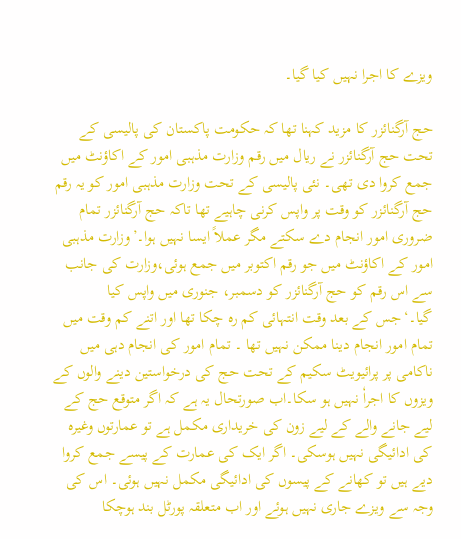ویزے کا اجرا نہیں کیا گیا۔

حج آرگنائزر کا مزید کہنا تھا کہ حکومت پاکستان کی پالیسی کے تحت حج آرگنائزر نے ریال میں رقم وزارت مذہبی امور کے اکاؤنٹ میں جمع کروا دی تھی۔ نئی پالیسی کے تحت وزارت مذہبی امور کو یہ رقم حج آرگنائزر کو وقت پر واپس کرنی چاہیے تھا تاکہ حج آرگنائزر تمام ضروری امور انجام دے سکتے مگر عملاً ایسا نہیں ہوا۔’وزارت مذہبی امور کے اکاؤنٹ میں جو رقم اکتوبر میں جمع ہوئی،وزارت کی جانب سے اس رقم کو حج آرگنائزر کو دسمبر، جنوری میں واپس کیا گیا۔‘جس کے بعد وقت انتہائی کم رہ چکا تھا اور اتنے کم وقت میں تمام امور انجام دینا ممکن نہیں تھا ۔ تمام امور کی انجام دہی میں ناکامی پر پرائیویٹ سکیم کے تحت حج کی درخواستین دینے والوں کے ویزوں کا اجراٗ نہیں ہو سکا۔اب صورتحال یہ ہے کہ اگر متوقع حج کے لیے جانے والے کے لیے زون کی خریداری مکمل ہے تو عمارتوں وغیرہ کی ادائیگی نہیں ہوسکی۔ اگر ایک کی عمارت کے پیسے جمع کروا دیے ہیں تو کھانے کے پیسوں کی ادائیگی مکمل نہیں ہوئی۔ اس کی وجہ سے ویزے جاری نہیں ہوئے اور اب متعلقہ پورٹل بند ہوچکا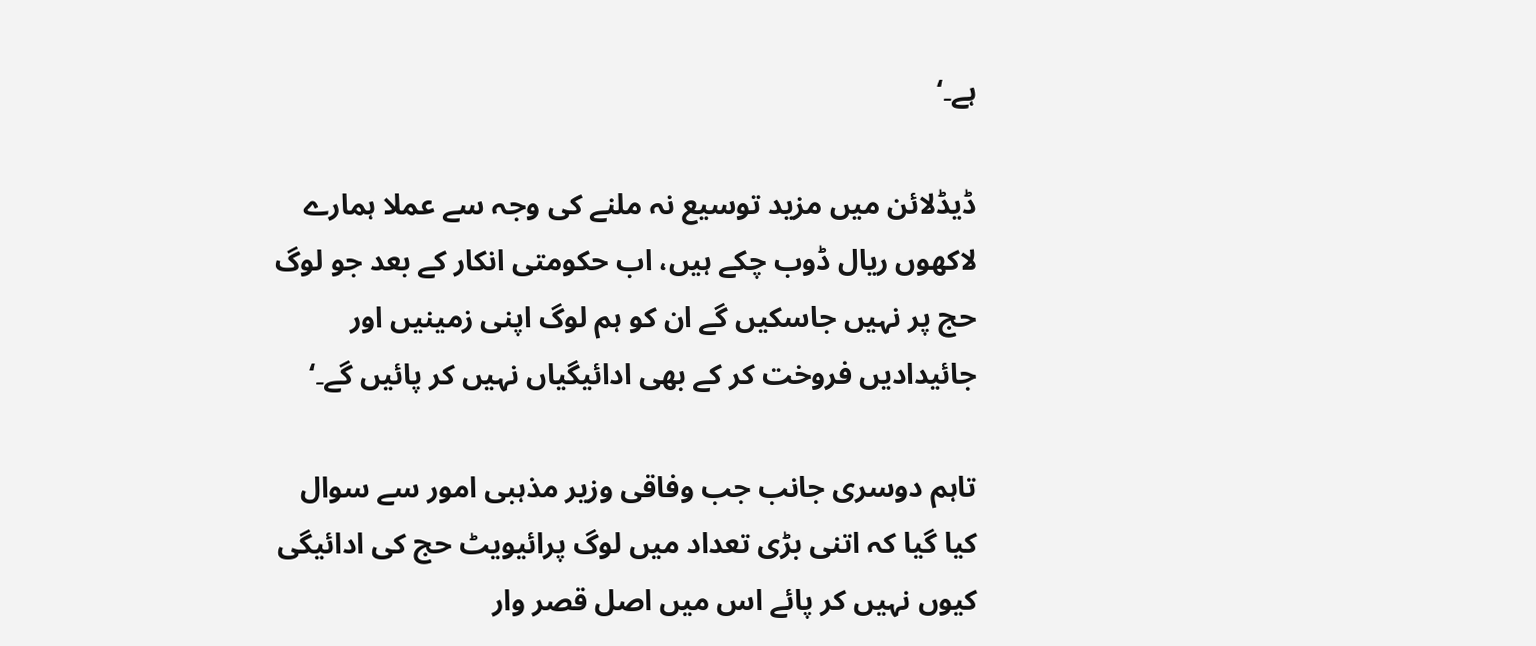ہے۔‘

ڈیڈلائن میں مزید توسیع نہ ملنے کی وجہ سے عملا ہمارے لاکھوں ریال ڈوب چکے ہیں، اب حکومتی انکار کے بعد جو لوگ حج پر نہیں جاسکیں گے ان کو ہم لوگ اپنی زمینیں اور جائیدادیں فروخت کر کے بھی ادائیگیاں نہیں کر پائیں گے۔‘

تاہم دوسری جانب جب وفاقی وزیر مذہبی امور سے سوال کیا گیا کہ اتنی بڑی تعداد میں لوگ پرائیویٹ حج کی ادائیگی کیوں نہیں کر پائے اس میں اصل قصر وار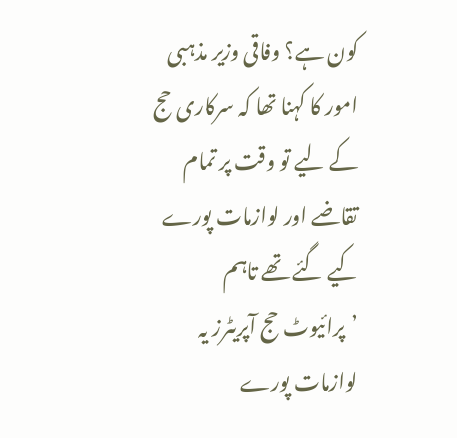کون ہے؟ وفاقی وزیر مذہبی امور کا کہنا تھا کہ سرکاری حج کے لیے تو وقت پر تمام تقاضے اور لوازمات پورے کیے گئے تھے تاہم ’پرائیوٹ حج آپریٹرز یہ لوازمات پورے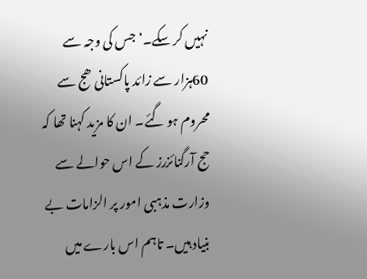نہیں کر سکے۔‘ جس کی وجہ سے 60ہزار سے زائد پاکستانی ھج سے محروم ہو گئے۔ ان کا مزید کہنا تھا کہ حج آرگنائزرز کے اس حوالے سے وزارت مذہبی امور پر الزامات بے بنیاد ہیں۔ تاہم اس بارے میں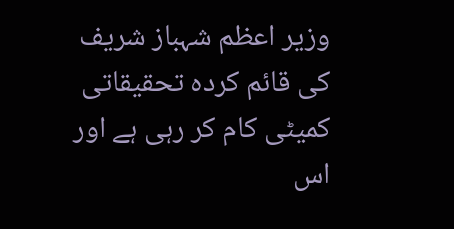وزیر اعظم شہباز شریف کی قائم کردہ تحقیقاتی کمیٹی کام کر رہی ہے اور اس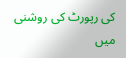کی رپورٹ کی روشنی میں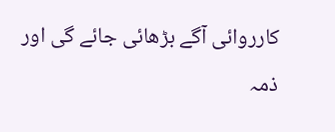کارروائی آگے بڑھائی جائے گی اور ذمہ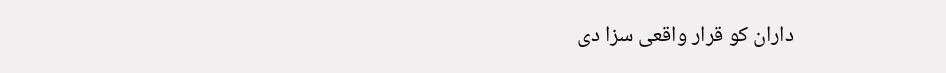داران کو قرار واقعی سزا دی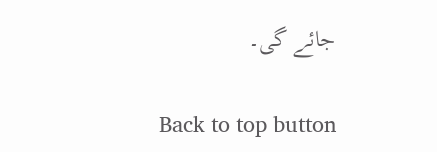جائے گی۔

Back to top button